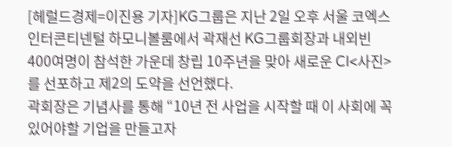[헤럴드경제=이진용 기자]KG그룹은 지난 2일 오후 서울 코엑스 인터콘티넨털 하모니볼룸에서 곽재선 KG그룹회장과 내외빈 400여명이 참석한 가운데 창립 10주년을 맞아 새로운 CI<사진>를 선포하고 제2의 도약을 선언했다.
곽회장은 기념사를 통해 “10년 전 사업을 시작할 때 이 사회에 꼭 있어야할 기업을 만들고자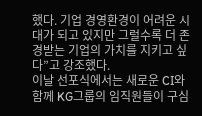했다. 기업 경영환경이 어려운 시대가 되고 있지만 그럴수록 더 존경받는 기업의 가치를 지키고 싶다”고 강조했다.
이날 선포식에서는 새로운 CI와 함께 KG그룹의 임직원들이 구심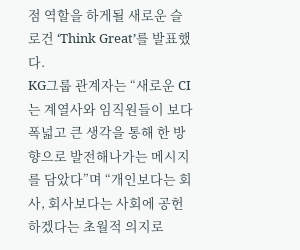점 역할을 하게될 새로운 슬로건 ‘Think Great’를 발표했다.
KG그룹 관계자는 “새로운 CI는 계열사와 임직원들이 보다 폭넓고 큰 생각을 통해 한 방향으로 발전해나가는 메시지를 담았다”며 “개인보다는 회사, 회사보다는 사회에 공헌하겠다는 초월적 의지로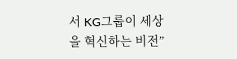서 KG그룹이 세상을 혁신하는 비전”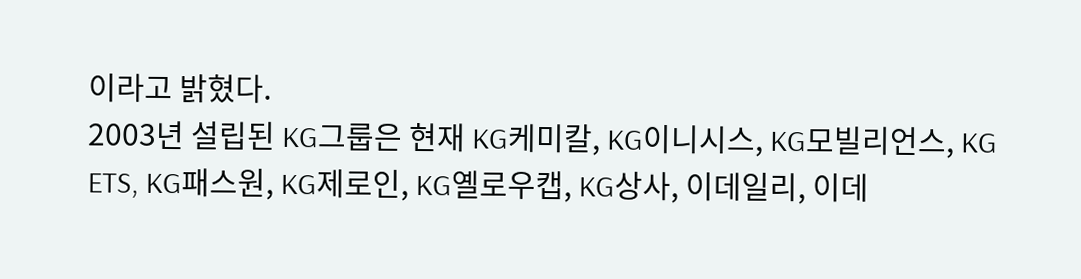이라고 밝혔다.
2003년 설립된 KG그룹은 현재 KG케미칼, KG이니시스, KG모빌리언스, KG ETS, KG패스원, KG제로인, KG옐로우캡, KG상사, 이데일리, 이데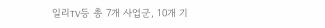일리TV등 총 7개 사업군, 10개 기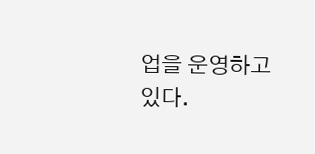업을 운영하고 있다.